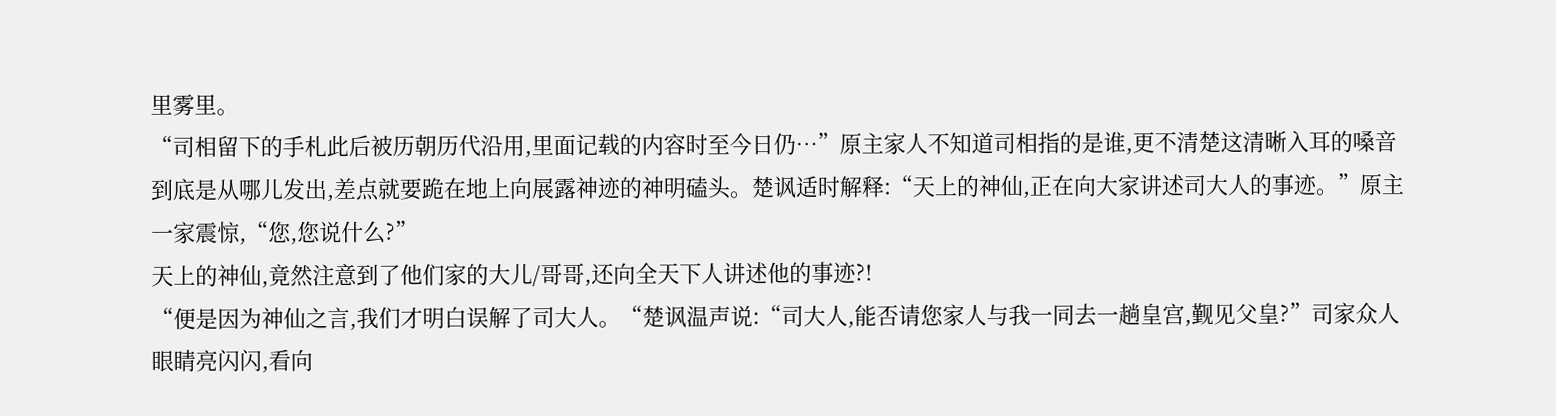里雾里。
“司相留下的手札此后被历朝历代沿用,里面记载的内容时至今日仍…”原主家人不知道司相指的是谁,更不清楚这清晰入耳的嗓音到底是从哪儿发出,差点就要跪在地上向展露神迹的神明磕头。楚讽适时解释:“天上的神仙,正在向大家讲述司大人的事迹。”原主一家震惊,“您,您说什么?”
天上的神仙,竟然注意到了他们家的大儿/哥哥,还向全天下人讲述他的事迹?!
“便是因为神仙之言,我们才明白误解了司大人。“楚讽温声说:“司大人,能否请您家人与我一同去一趟皇宫,觐见父皇?”司家众人眼睛亮闪闪,看向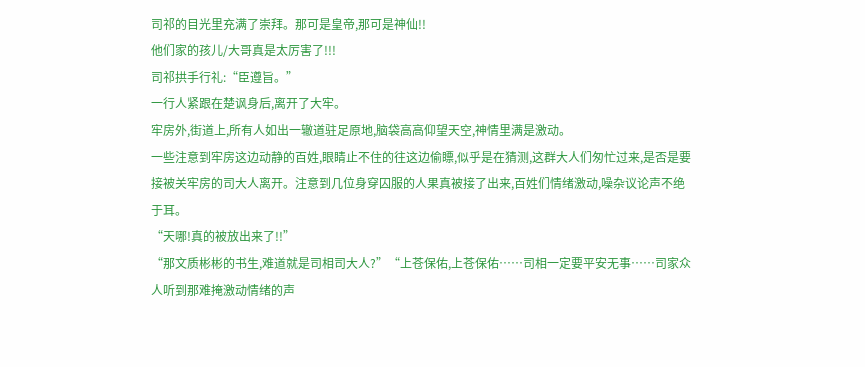司祁的目光里充满了崇拜。那可是皇帝,那可是神仙!!
他们家的孩儿/大哥真是太厉害了!!!
司祁拱手行礼:“臣遵旨。”
一行人紧跟在楚讽身后,离开了大牢。
牢房外,街道上,所有人如出一辙道驻足原地,脑袋高高仰望天空,神情里满是激动。
一些注意到牢房这边动静的百姓,眼睛止不住的往这边偷瞟,似乎是在猜测,这群大人们匆忙过来,是否是要接被关牢房的司大人离开。注意到几位身穿囚服的人果真被接了出来,百姓们情绪激动,噪杂议论声不绝于耳。
“天哪!真的被放出来了!!”
“那文质彬彬的书生,难道就是司相司大人?”“上苍保佑,上苍保佑……司相一定要平安无事……司家众人听到那难掩激动情绪的声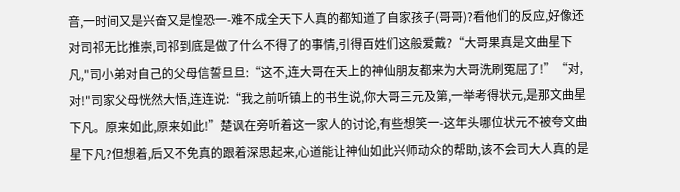音,一时间又是兴奋又是惶恐一-难不成全天下人真的都知道了自家孩子(哥哥)?看他们的反应,好像还对司祁无比推崇,司祁到底是做了什么不得了的事情,引得百姓们这般爱戴?“大哥果真是文曲星下凡,"司小弟对自己的父母信誓旦旦:“这不,连大哥在天上的神仙朋友都来为大哥洗刷冤屈了!”“对,对!"司家父母恍然大悟,连连说:“我之前听镇上的书生说,你大哥三元及第,一举考得状元,是那文曲星下凡。原来如此,原来如此!”楚讽在旁听着这一家人的讨论,有些想笑一-这年头哪位状元不被夸文曲星下凡?但想着,后又不免真的跟着深思起来,心道能让神仙如此兴师动众的帮助,该不会司大人真的是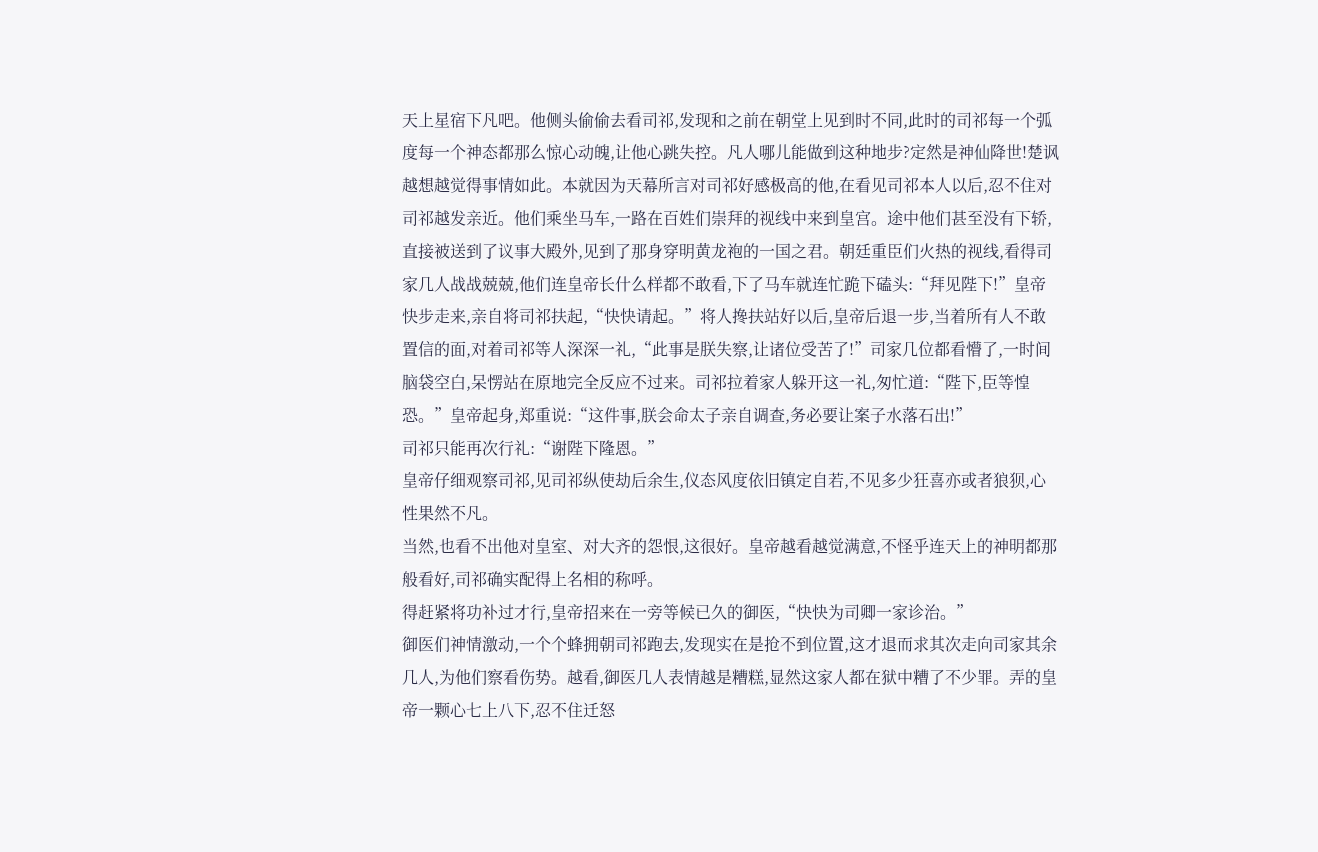天上星宿下凡吧。他侧头偷偷去看司祁,发现和之前在朝堂上见到时不同,此时的司祁每一个弧度每一个神态都那么惊心动魄,让他心跳失控。凡人哪儿能做到这种地步?定然是神仙降世!楚讽越想越觉得事情如此。本就因为天幕所言对司祁好感极高的他,在看见司祁本人以后,忍不住对司祁越发亲近。他们乘坐马车,一路在百姓们崇拜的视线中来到皇宫。途中他们甚至没有下轿,直接被送到了议事大殿外,见到了那身穿明黄龙袍的一国之君。朝廷重臣们火热的视线,看得司家几人战战兢兢,他们连皇帝长什么样都不敢看,下了马车就连忙跪下磕头:“拜见陛下!”皇帝快步走来,亲自将司祁扶起,“快快请起。”将人搀扶站好以后,皇帝后退一步,当着所有人不敢置信的面,对着司祁等人深深一礼,“此事是朕失察,让诸位受苦了!”司家几位都看懵了,一时间脑袋空白,呆愣站在原地完全反应不过来。司祁拉着家人躲开这一礼,匆忙道:“陛下,臣等惶恐。”皇帝起身,郑重说:“这件事,朕会命太子亲自调查,务必要让案子水落石出!”
司祁只能再次行礼:“谢陛下隆恩。”
皇帝仔细观察司祁,见司祁纵使劫后余生,仪态风度依旧镇定自若,不见多少狂喜亦或者狼狈,心性果然不凡。
当然,也看不出他对皇室、对大齐的怨恨,这很好。皇帝越看越觉满意,不怪乎连天上的神明都那般看好,司祁确实配得上名相的称呼。
得赶紧将功补过才行,皇帝招来在一旁等候已久的御医,“快快为司卿一家诊治。”
御医们神情激动,一个个蜂拥朝司祁跑去,发现实在是抢不到位置,这才退而求其次走向司家其余几人,为他们察看伤势。越看,御医几人表情越是糟糕,显然这家人都在狱中糟了不少罪。弄的皇帝一颗心七上八下,忍不住迁怒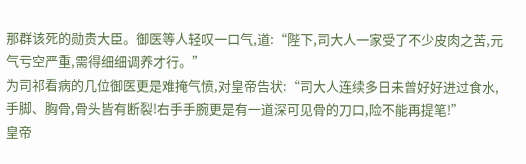那群该死的勋贵大臣。御医等人轻叹一口气,道:“陛下,司大人一家受了不少皮肉之苦,元气亏空严重,需得细细调养才行。”
为司祁看病的几位御医更是难掩气愤,对皇帝告状:“司大人连续多日未曾好好进过食水,手脚、胸骨,骨头皆有断裂!右手手腕更是有一道深可见骨的刀口,险不能再提笔!”
皇帝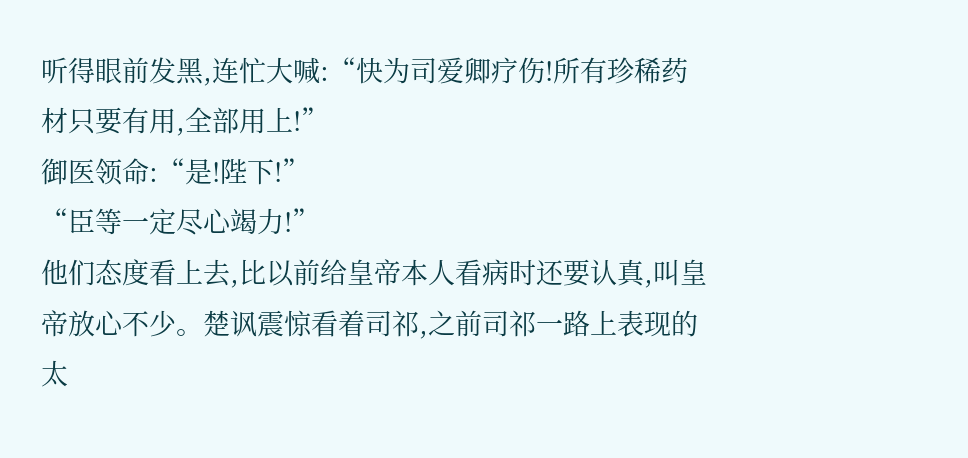听得眼前发黑,连忙大喊:“快为司爱卿疗伤!所有珍稀药材只要有用,全部用上!”
御医领命:“是!陛下!”
“臣等一定尽心竭力!”
他们态度看上去,比以前给皇帝本人看病时还要认真,叫皇帝放心不少。楚讽震惊看着司祁,之前司祁一路上表现的太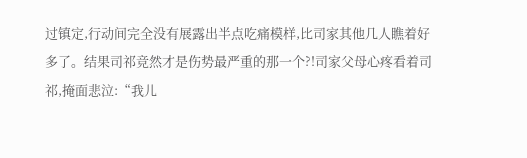过镇定,行动间完全没有展露出半点吃痛模样,比司家其他几人瞧着好多了。结果司祁竞然才是伤势最严重的那一个?!司家父母心疼看着司祁,掩面悲泣:“我儿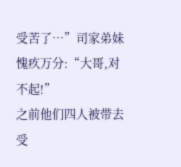受苦了…”司家弟妹愧疚万分:“大哥,对不起!”
之前他们四人被带去受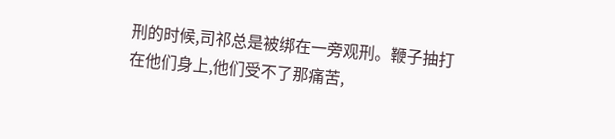刑的时候,司祁总是被绑在一旁观刑。鞭子抽打在他们身上,他们受不了那痛苦,